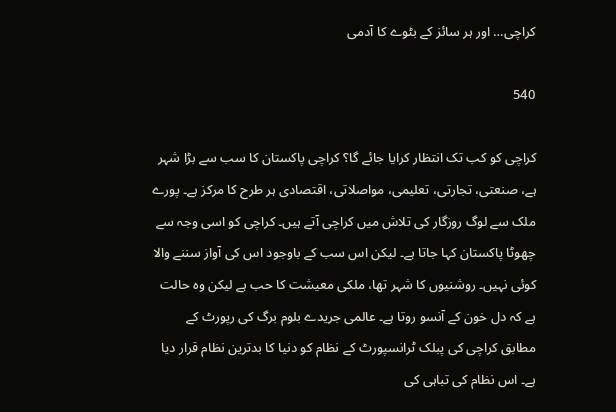کراچی… اور ہر سائز کے بٹوے کا آدمی

540

کراچی کو کب تک انتظار کرایا جائے گا؟ کراچی پاکستان کا سب سے بڑا شہر ہے، صنعتی، تجارتی، تعلیمی، مواصلاتی، اقتصادی ہر طرح کا مرکز ہے۔ پورے ملک سے لوگ روزگار کی تلاش میں کراچی آتے ہیں۔ کراچی کو اسی وجہ سے چھوٹا پاکستان کہا جاتا ہے۔ لیکن اس سب کے باوجود اس کی آواز سننے والا کوئی نہیں۔ روشنیوں کا شہر تھا، ملکی معیشت کا حب ہے لیکن وہ حالت ہے کہ دل خون کے آنسو روتا ہے۔ عالمی جریدے بلوم برگ کی رپورٹ کے مطابق کراچی کی پبلک ٹرانسپورٹ کے نظام کو دنیا کا بدترین نظام قرار دیا ہے۔ اس نظام کی تباہی کی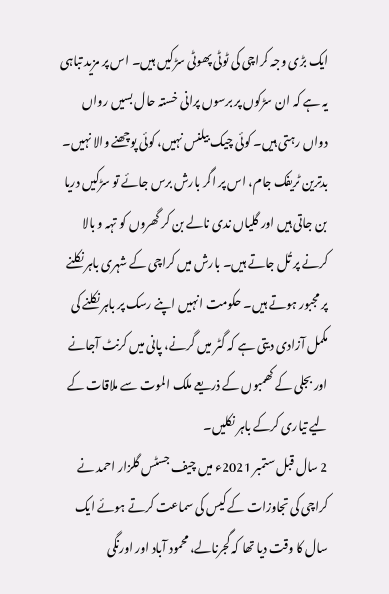ایک بڑی وجہ کراچی کی ٹوٹی پھوٹی سڑکیں ہیں۔ اس پر مزید تباہی یہ ہے کہ ان سڑکوں پر برسوں پرانی خستہ حال بسیں رواں دواں رہتی ہیں۔ کوئی چیک بیلنس نہیں، کوئی پوچھنے والا نہیں۔ بدترین ٹریفک جام، اس پر اگر بارش برس جائے تو سڑکیں دریا بن جاتی ہیں اور گلیاں ندی نالے بن کر گھروں کو تہہ و بالا کرنے پر تُل جاتے ہیں۔ بارش میں کراچی کے شہری باہر نکلنے پر مجبور ہوتے ہیں۔ حکومت انہیں اپنے رسک پر باہر نکلنے کی مکمل آزادی دیتی ہے کہ گٹر میں گرنے، پانی میں کرنٹ آجانے اور بجلی کے کھمبوں کے ذریعے ملک الموت سے ملاقات کے لیے تیاری کرکے باہر نکلیں۔
2 سال قبل ستمبر 2021ء میں چیف جسٹس گلزار احمد نے کراچی کی تجاوزات کے کیس کی سماعت کرتے ہوئے ایک سال کا وقت دیا تھا کہ گجرنالے، محمود آباد اور اورنگی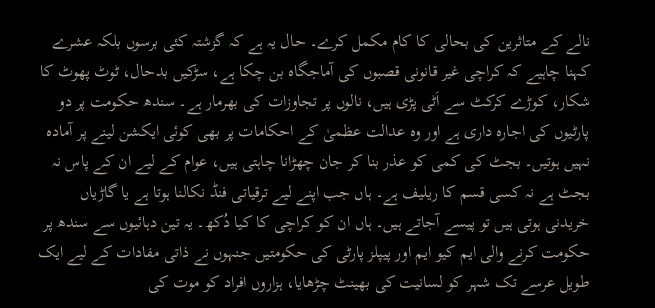نالے کے متاثرین کی بحالی کا کام مکمل کرے۔ حال یہ ہے کہ گزشتہ کئی برسوں بلکہ عشرے کہنا چاہیے کہ کراچی غیر قانونی قصبوں کی آماجگاہ بن چکا ہے، سڑکیں بدحال، ٹوٹ پھوٹ کا شکار، کوڑے کرکٹ سے اَٹی پڑی ہیں، نالوں پر تجاوزات کی بھرمار ہے۔ سندھ حکومت پر دو پارٹیوں کی اجارہ داری ہے اور وہ عدالت عظمیٰ کے احکامات پر بھی کوئی ایکشن لینے پر آمادہ نہیں ہوتیں۔ بجٹ کی کمی کو عذر بنا کر جان چھڑانا چاہتی ہیں، عوام کے لیے ان کے پاس نہ بجٹ ہے نہ کسی قسم کا ریلیف ہے۔ ہاں جب اپنے لیے ترقیاتی فنڈ نکالنا ہوتا ہے یا گاڑیاں خریدنی ہوتی ہیں تو پیسے آجاتے ہیں۔ ہاں ان کو کراچی کا کیا دُکھ۔ یہ تین دہائیوں سے سندھ پر حکومت کرنے والی ایم کیو ایم اور پیپلز پارٹی کی حکومتیں جنہوں نے ذاتی مفادات کے لیے ایک طویل عرسے تک شہر کو لسانیت کی بھینٹ چڑھایا، ہزاروں افراد کو موت کی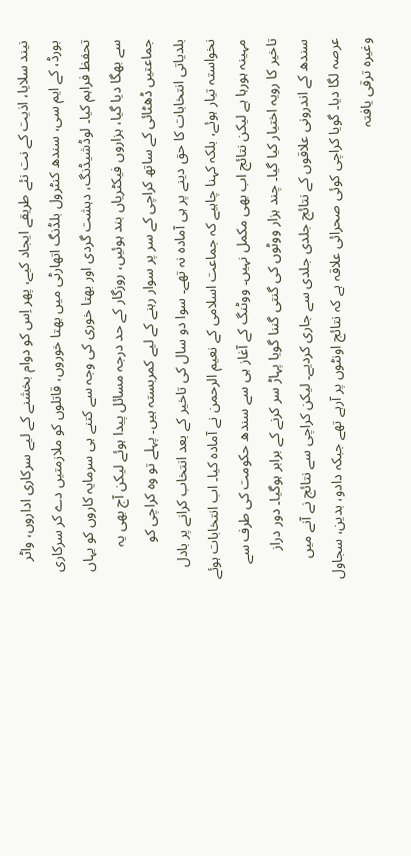نیند سلایا، اذیت کے نت نئے طریقے ایجاد کیے، پھر اِس کو دوام بخشنے کے لیے سرکاری اداروں، واٹر بورڈ، کے ایم سی، سندھ کنٹرول بلڈنگ اتھارٹی میں بھتا خوروں، قاتلوں کو ملازمتیں دے کر سرکاری تحفظ فراہم کیا۔ لوڈشیڈنگ، دہشت گردی اور بھتا خوری کی وجہ سے کتنے ہی سرمایہ کاروں کو یہاں سے بھگا دیا گیا، ہزاروں فیکٹریاں بند ہوئیں، روزگار کے حد درجہ مسائل پیدا ہوئے لیکن آج بھی یہ جماعتیں ڈھٹائی کے ساتھ کراچی کے سر پر سوار رہنے کے لیے کمربستہ ہیں۔ پہلے تو وہ کراچی کو بلدیاتی انتخابات کا حق دینے پر ہی آمادہ نہ تھے۔ سوا دو سال کی تاخیر کے بعد انتخاب کرانے پر بادل نخواستہ تیار ہوئے، بلکہ کہنا چاہیے کہ جماعت اسلامی کے نعیم الرحمن نے آمادہ کیا۔ اب انتخابات ہوئے مہینہ ہورہا ہے لیکن نتائج اب بھی مکمل نہیں۔ ووٹنگ کے آغاز ہی سے سندھ حکومت کی طرف سے تاخیر کا رویہ اختیار کیا گیا۔ چند ہزار ووٹوں کی گنتی گننا گویا پہاڑ سر کرنے کے برابر ہوگیا۔ دور دراز سندھ کے اندرونی علاقوں کے نتائج جلدی جلدی سے جاری کردیے۔ لیکن کراچی سے نتائج نے آنے میں عرصہ لگا دیا۔ گویا کراچی کوئی صحرائی علاقہ ہے کہ نتائج اونٹوں پر آرہے تھے جبکہ دادو، بدین، سجاول وغیرہ ترقی یافتہ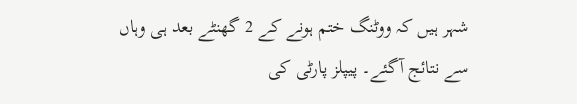شہر ہیں کہ ووٹنگ ختم ہونے کے 2 گھنٹے بعد ہی وہاں سے نتائج آگئے۔ پیپلز پارٹی کی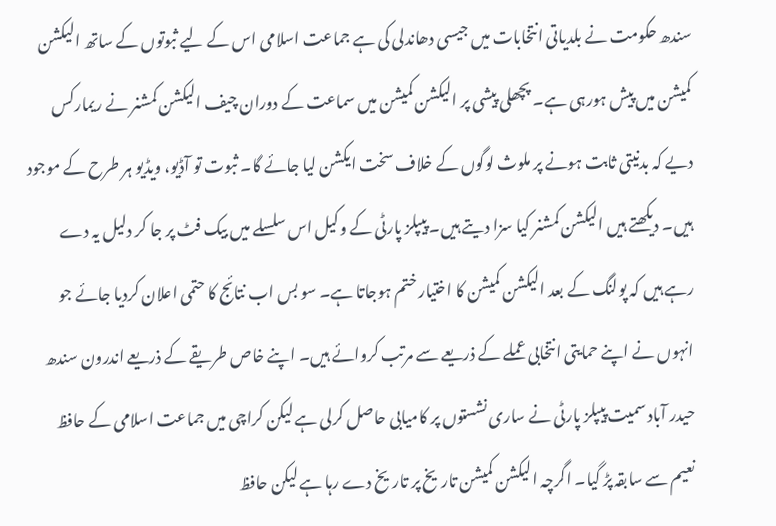سندھ حکومت نے بلدیاتی انتخابات میں جیسی دھاندلی کی ہے جماعت اسلامی اس کے لیے ثبوتوں کے ساتھ الیکشن کمیشن میں پیش ہورہی ہے۔ پچھلی پیشی پر الیکشن کمیشن میں سماعت کے دوران چیف الیکشن کمشنر نے ریمارکس دیے کہ بدنیتی ثابت ہونے پر ملوث لوگوں کے خلاف سخت ایکشن لیا جائے گا۔ ثبوت تو آڈیو، ویڈیو ہر طرح کے موجود ہیں۔ دیکھتے ہیں الیکشن کمشنر کیا سزا دیتے ہیں۔ پیپلز پارٹی کے وکیل اس سلسلے میں بیک فٹ پر جا کر دلیل یہ دے رہے ہیں کہ پولنگ کے بعد الیکشن کمیشن کا اختیار ختم ہوجاتا ہے۔ سو بس اب نتائج کا حتمی اعلان کردیا جائے جو انہوں نے اپنے حمایتی انتخابی عملے کے ذریعے سے مرتب کروائے ہیں۔ اپنے خاص طریقے کے ذریعے اندرون سندھ حیدر آباد سمیت پیپلز پارٹی نے ساری نشستوں پر کامیابی حاصل کرلی ہے لیکن کراچی میں جماعت اسلامی کے حافظ نعیم سے سابقہ پڑ گیا۔ اگرچہ الیکشن کمیشن تاریخ پر تاریخ دے رہا ہے لیکن حافظ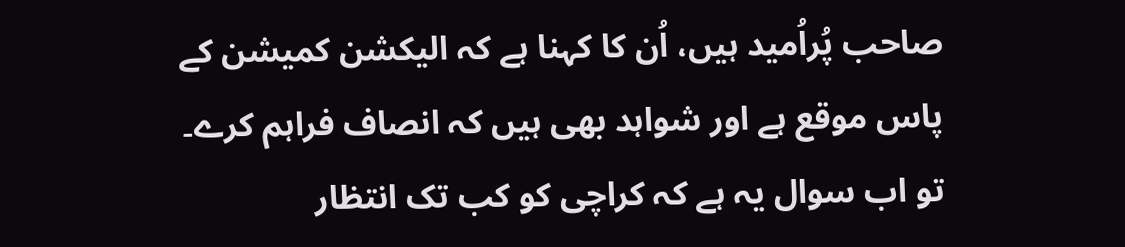صاحب پُراُمید ہیں، اُن کا کہنا ہے کہ الیکشن کمیشن کے پاس موقع ہے اور شواہد بھی ہیں کہ انصاف فراہم کرے۔ تو اب سوال یہ ہے کہ کراچی کو کب تک انتظار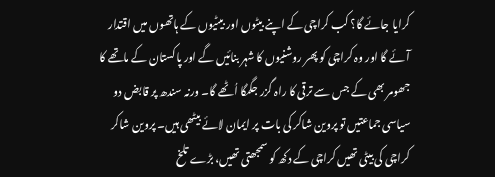کرایا جائے گا؟ کب کراچی کے اپنے بیٹوں اور بیٹیوں کے ہاتھوں میں اقتدار آئے گا اور وہ کراچی کو پھر روشنیوں کا شہر بنائیں گے اور پاکستان کے ماتھے کا جھومر بھی کے جس سے ترقی کا راہ گزر جگمگا اُٹھے گا۔ ورنہ سندھ پر قابض دو سیاسی جماعتیں تو پروین شاکر کی بات پر ایمان لائے بیٹھی ہیں۔ پروین شاکر کراچی کی بیٹی تھیں کراچی کے دکھ کو سمجھتی تھیں، بڑے تلخ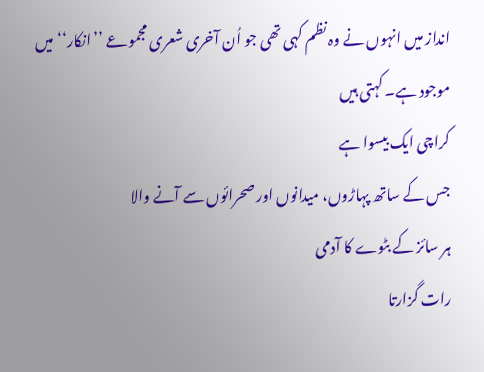انداز میں انہوں نے وہ نظم کہی تھی جو اُن آخری شعری مجموعے ’’انکار‘‘ میں موجود ہے۔ کہتی ہیں
کراچی ایک بیسوا ہے
جس کے ساتھ پہاڑوں، میدانوں اور صحرائوں سے آنے والا
ہر سائز کے بٹوے کا آدمی
رات گزارتا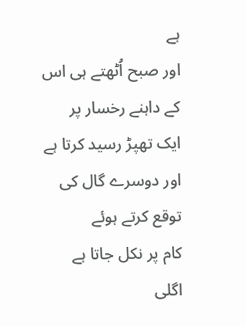ہے
اور صبح اُٹھتے ہی اس کے داہنے رخسار پر
ایک تھپڑ رسید کرتا ہے
اور دوسرے گال کی توقع کرتے ہوئے
کام پر نکل جاتا ہے
اگلی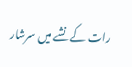رات کے نشے میں سرشار